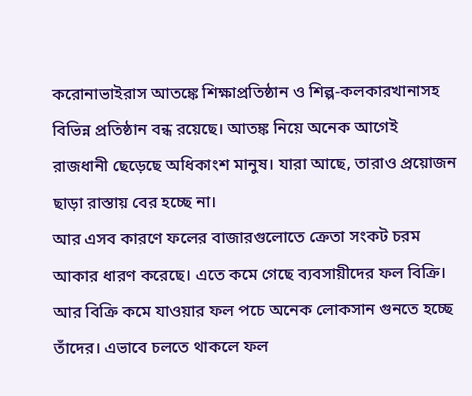করোনাভাইরাস আতঙ্কে শিক্ষাপ্রতিষ্ঠান ও শিল্প-কলকারখানাসহ বিভিন্ন প্রতিষ্ঠান বন্ধ রয়েছে। আতঙ্ক নিয়ে অনেক আগেই রাজধানী ছেড়েছে অধিকাংশ মানুষ। যারা আছে, তারাও প্রয়োজন ছাড়া রাস্তায় বের হচ্ছে না।
আর এসব কারণে ফলের বাজারগুলোতে ক্রেতা সংকট চরম আকার ধারণ করেছে। এতে কমে গেছে ব্যবসায়ীদের ফল বিক্রি। আর বিক্রি কমে যাওয়ার ফল পচে অনেক লোকসান গুনতে হচ্ছে তাঁদের। এভাবে চলতে থাকলে ফল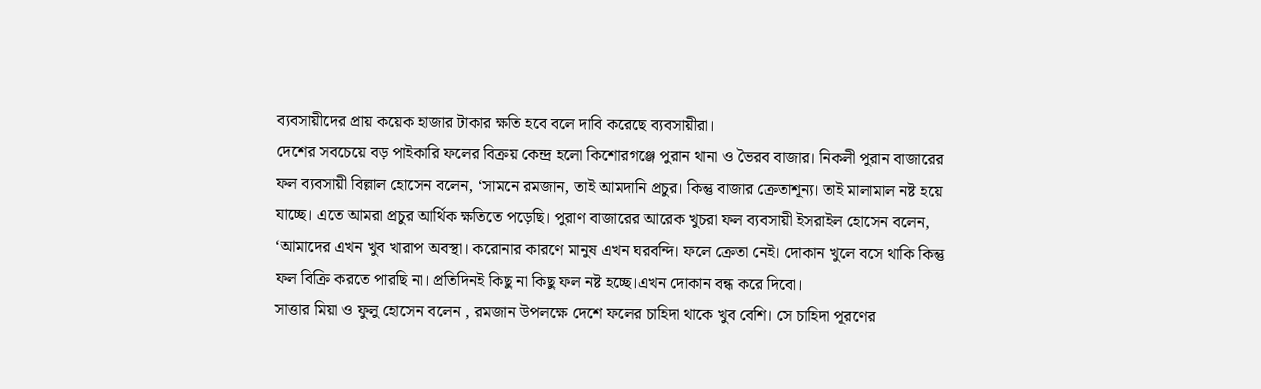ব্যবসায়ীদের প্রায় কয়েক হাজার টাকার ক্ষতি হবে বলে দাবি করেছে ব্যবসায়ীরা।
দেশের সবচেয়ে বড় পাইকারি ফলের বিক্রয় কেন্দ্র হলো কিশোরগঞ্জে পুরান থানা ও ভৈরব বাজার। নিকলী পুরান বাজারের ফল ব্যবসায়ী বিল্লাল হোসেন বলেন, ‘সামনে রমজান, তাই আমদানি প্রচুর। কিন্তু বাজার ক্রেতাশূন্য। তাই মালামাল নষ্ট হয়ে যাচ্ছে। এতে আমরা প্রচুর আর্থিক ক্ষতিতে পড়েছি। পুরাণ বাজারের আরেক খুচরা ফল ব্যবসায়ী ইসরাইল হোসেন বলেন, ‘আমাদের এখন খুব খারাপ অবস্থা। করোনার কারণে মানুষ এখন ঘরবন্দি। ফলে ক্রেতা নেই। দোকান খুলে বসে থাকি কিন্তু ফল বিক্রি করতে পারছি না। প্রতিদিনই কিছু না কিছু ফল নষ্ট হচ্ছে।এখন দোকান বন্ধ করে দিবো।
সাত্তার মিয়া ও ফুলু হোসেন বলেন , রমজান উপলক্ষে দেশে ফলের চাহিদা থাকে খুব বেশি। সে চাহিদা পূরণের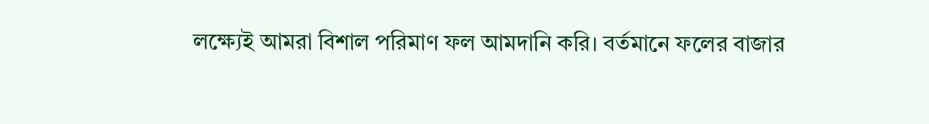লক্ষ্যেই আমরা বিশাল পরিমাণ ফল আমদানি করি। বর্তমানে ফলের বাজার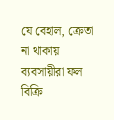যে বেহাল, ক্রেতা না থাকায় ব্যবসায়ীরা ফল বিক্রি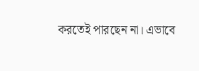করতেই পারছেন না। এভাবে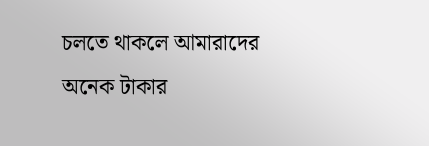চলতে থাকলে আমারাদের অনেক টাকার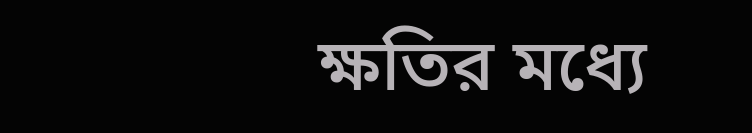ক্ষতির মধ্যে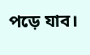পড়ে যাব।